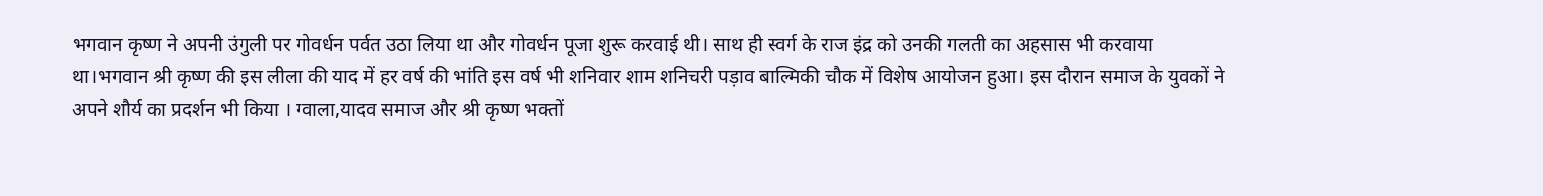भगवान कृष्ण ने अपनी उंगुली पर गोवर्धन पर्वत उठा लिया था और गोवर्धन पूजा शुरू करवाई थी। साथ ही स्वर्ग के राज इंद्र को उनकी गलती का अहसास भी करवाया था।भगवान श्री कृष्ण की इस लीला की याद में हर वर्ष की भांति इस वर्ष भी शनिवार शाम शनिचरी पड़ाव बाल्मिकी चौक में विशेष आयोजन हुआ। इस दौरान समाज के युवकों ने अपने शौर्य का प्रदर्शन भी किया । ग्वाला,यादव समाज और श्री कृष्ण भक्तों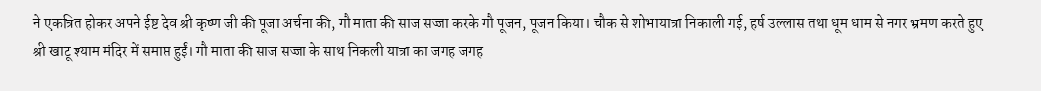ने एकत्रित होकर अपने ईष्ट देव श्री कृष्ण जी की पूजा अर्चना की, गौ माता की साज सज्जा करके गौ पूजन, पूजन किया। चौक से शोभायात्रा निकाली गई, हर्ष उल्लास तथा धूम धाम से नगर भ्रमण करते हुए श्री खाटू श्याम मंदिर में समाप्त हुईं। गौ माता की साज सज्जा के साथ निकली यात्रा का जगह जगह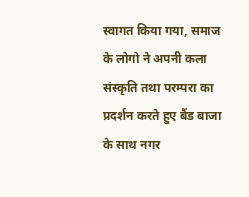स्वागत किया गया, समाज के लोगो ने अपनी कला संस्कृति तथा परम्परा का प्रदर्शन करते हुए बैंड बाजा के साथ नगर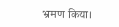भ्रमण किया।